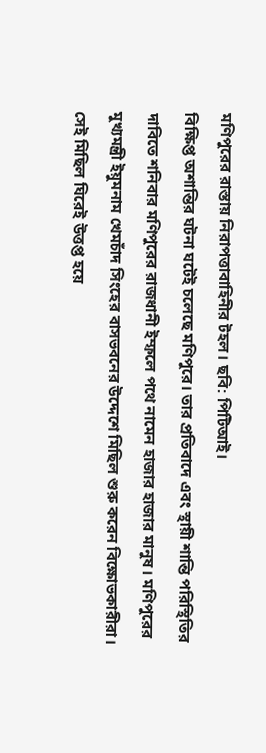মণিপুরের রাস্তায় নিরাপত্তাবাহিনীর টহল। ছবি: পিটিআই।
বিক্ষিপ্ত অশান্তির ঘটনা ঘটেই চলেছে মণিপুরে। তার প্রতিবাদে এবং স্থায়ী শান্তি পরিস্থিতির দাবিতে শনিবার মণিপুরের রাজধানী ইম্ফলে পথে নামেন হাজার হাজার মানুষ। মণিপুরের মুখ্যমন্ত্রী ইয়ুমনাম খেমচাঁদ সিংহের বাসভবনের উদ্দেশে মিছিল শুরু করেন বিক্ষোভকারীরা। সেই মিছিল ঘিরেই উত্তপ্ত হয়ে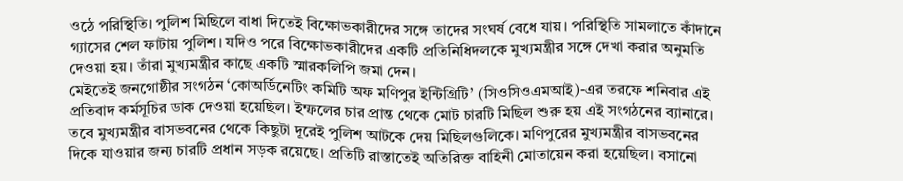ওঠে পরিস্থিতি। পুলিশ মিছিলে বাধা দিতেই বিক্ষোভকারীদের সঙ্গে তাদের সংঘর্ষ বেধে যায়। পরিস্থিতি সামলাতে কাঁদানে গ্যাসের শেল ফাটায় পুলিশ। যদিও পরে বিক্ষোভকারীদের একটি প্রতিনিধিদলকে মুখ্যমন্ত্রীর সঙ্গে দেখা করার অনুমতি দেওয়া হয়। তাঁরা মুখ্যমন্ত্রীর কাছে একটি স্মারকলিপি জমা দেন।
মেইতেই জনগোষ্ঠীর সংগঠন ‘কোঅর্ডিনেটিং কমিটি অফ মণিপুর ইন্টিগ্রিটি’ (সিওসিওএমআই)-এর তরফে শনিবার এই প্রতিবাদ কর্মসূচির ডাক দেওয়া হয়েছিল। ইম্ফলের চার প্রান্ত থেকে মোট চারটি মিছিল শুরু হয় এই সংগঠনের ব্যানারে। তবে মুখ্যমন্ত্রীর বাসভবনের থেকে কিছুটা দূরেই পুলিশ আটকে দেয় মিছিলগুলিকে। মণিপুরের মুখ্যমন্ত্রীর বাসভবনের দিকে যাওয়ার জন্য চারটি প্রধান সড়ক রয়েছে। প্রতিটি রাস্তাতেই অতিরিক্ত বাহিনী মোতায়েন করা হয়েছিল। বসানো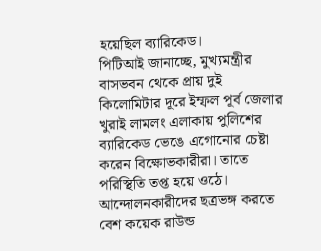হয়েছিল ব্যারিকেড।
পিটিআই জানাচ্ছে, মুখ্যমন্ত্রীর বাসভবন থেকে প্রায় দুই কিলোমিটার দূরে ইম্ফল পূর্ব জেলার খুরাই লামলং এলাকায় পুলিশের ব্যারিকেড ভেঙে এগোনোর চেষ্টা করেন বিক্ষোভকারীরা। তাতে পরিস্থিতি তপ্ত হয়ে ওঠে। আন্দোলনকারীদের ছত্রভঙ্গ করতে বেশ কয়েক রাউন্ড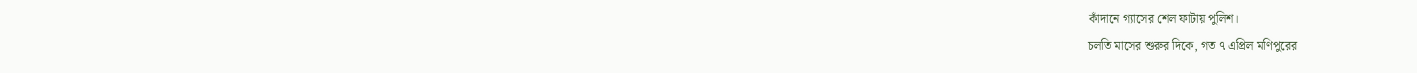কাঁদানে গ্যাসের শেল ফাটায় পুলিশ।
চলতি মাসের শুরুর দিকে, গত ৭ এপ্রিল মণিপুরের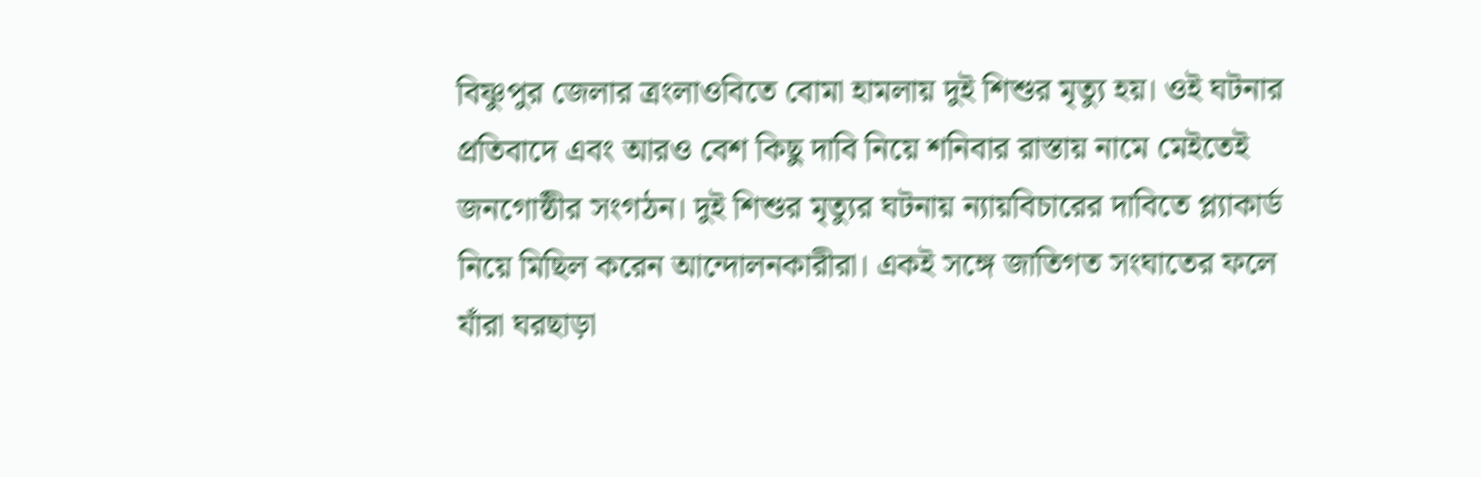বিষ্ণুপুর জেলার ত্রংলাওবিতে বোমা হামলায় দুই শিশুর মৃত্যু হয়। ওই ঘটনার প্রতিবাদে এবং আরও বেশ কিছু দাবি নিয়ে শনিবার রাস্তায় নামে মেইতেই জনগোষ্ঠীর সংগঠন। দুই শিশুর মৃত্যুর ঘটনায় ন্যায়বিচারের দাবিতে প্ল্যাকার্ড নিয়ে মিছিল করেন আন্দোলনকারীরা। একই সঙ্গে জাতিগত সংঘাতের ফলে যাঁরা ঘরছাড়া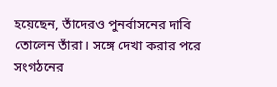হয়েছেন, তাঁদেরও পুনর্বাসনের দাবি তোলেন তাঁরা। সঙ্গে দেখা করার পরে সংগঠনের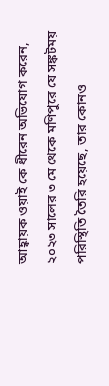আহ্বায়ক ওয়াই কে ধীরেন অভিযোগ করেন, ২০২৩ সালের ৩ মে থেকে মণিপুরে যে সঙ্কটময় পরিস্থিতি তৈরি হয়েছে, তার কোনও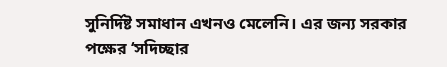সুনির্দিষ্ট সমাধান এখনও মেলেনি। এর জন্য সরকার পক্ষের ‘সদিচ্ছার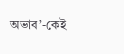অভাব’-কেই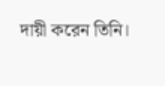দায়ী করেন তিনি।